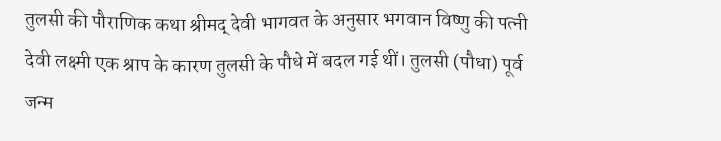तुलसी की पौराणिक कथा श्रीमद् देवी भागवत के अनुसार भगवान विष्णु की पत्नी देवी लक्ष्मी एक श्राप के कारण तुलसी के पौधे में बदल गई थीं। तुलसी (पौधा) पूर्व जन्म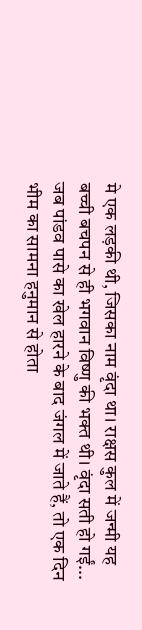मे एक लड़की थी, जिसका नाम वृंदा था। राक्षस कुल में जन्मी यह बच्ची बचपन से ही भगवान विष्णु की भक्त थी। वृंदा सती हो गईं...
जब पांडव पासे का खेल हारने के बाद जंगल में जाते हैं, तो एक दिन भीम का सामना हनुमान से होता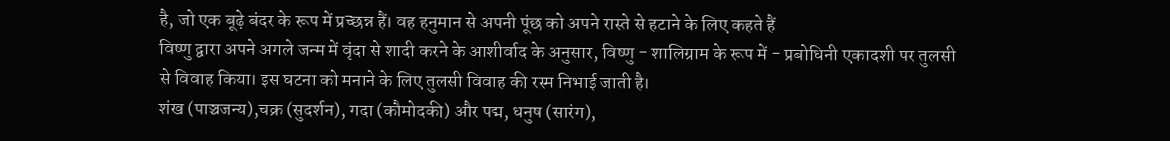है, जो एक बूढ़े बंदर के रूप में प्रच्छन्न हैं। वह हनुमान से अपनी पूंछ को अपने रास्ते से हटाने के लिए कहते हैं
विष्णु द्वारा अपने अगले जन्म में वृंदा से शादी करने के आशीर्वाद के अनुसार, विष्णु - शालिग्राम के रूप में - प्रबोधिनी एकादशी पर तुलसी से विवाह किया। इस घटना को मनाने के लिए तुलसी विवाह की रस्म निभाई जाती है।
शंख (पाञ्चजन्य),चक्र (सुदर्शन), गदा (कौमोदकी) और पद्म, धनुष (सारंग),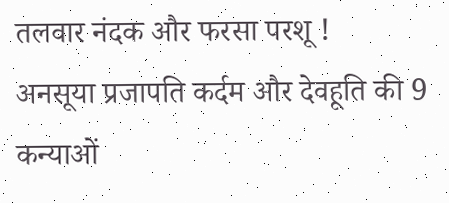तलवार नंदक और फरसा परशू !
अनसूया प्रजापति कर्दम और देवहूति की 9 कन्याओं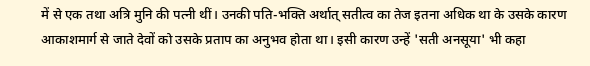में से एक तथा अत्रि मुनि की पत्नी थीं। उनकी पति-भक्ति अर्थात् सतीत्व का तेज इतना अधिक था के उसके कारण आकाशमार्ग से जाते देवों को उसके प्रताप का अनुभव होता था। इसी कारण उन्हें 'सती अनसूया' भी कहा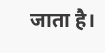जाता है।